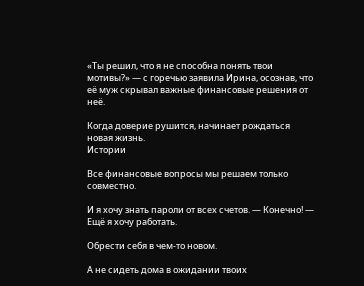«Ты решил, что я не способна понять твои мотивы?» — с горечью заявила Ирина, осознав, что её муж скрывал важные финансовые решения от неё.

Когда доверие рушится, начинает рождаться новая жизнь.
Истории

Все финансовые вопросы мы решаем только совместно.

И я хочу знать пароли от всех счетов. — Конечно! — Ещё я хочу работать.

Обрести себя в чем-то новом.

А не сидеть дома в ожидании твоих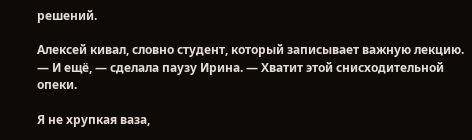решений.

Алексей кивал, словно студент, который записывает важную лекцию. — И ещё, — сделала паузу Ирина. — Хватит этой снисходительной опеки.

Я не хрупкая ваза,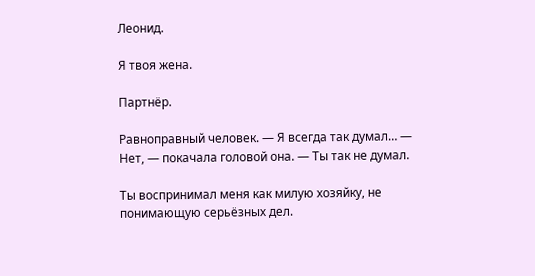Леонид.

Я твоя жена.

Партнёр.

Равноправный человек. — Я всегда так думал… — Нет, — покачала головой она. — Ты так не думал.

Ты воспринимал меня как милую хозяйку, не понимающую серьёзных дел.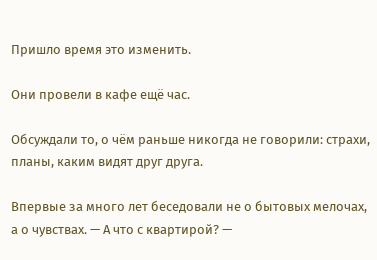Пришло время это изменить.

Они провели в кафе ещё час.

Обсуждали то, о чём раньше никогда не говорили: страхи, планы, каким видят друг друга.

Впервые за много лет беседовали не о бытовых мелочах, а о чувствах. — А что с квартирой? —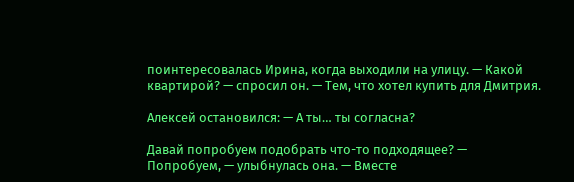поинтересовалась Ирина, когда выходили на улицу. — Какой квартирой? — спросил он. — Тем, что хотел купить для Дмитрия.

Алексей остановился: — А ты… ты согласна?

Давай попробуем подобрать что-то подходящее? — Попробуем, — улыбнулась она. — Вместе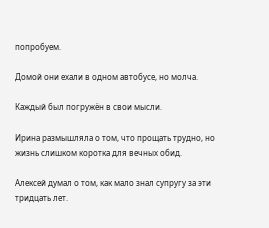попробуем.

Домой они ехали в одном автобусе, но молча.

Каждый был погружён в свои мысли.

Ирина размышляла о том, что прощать трудно, но жизнь слишком коротка для вечных обид.

Алексей думал о том, как мало знал супругу за эти тридцать лет.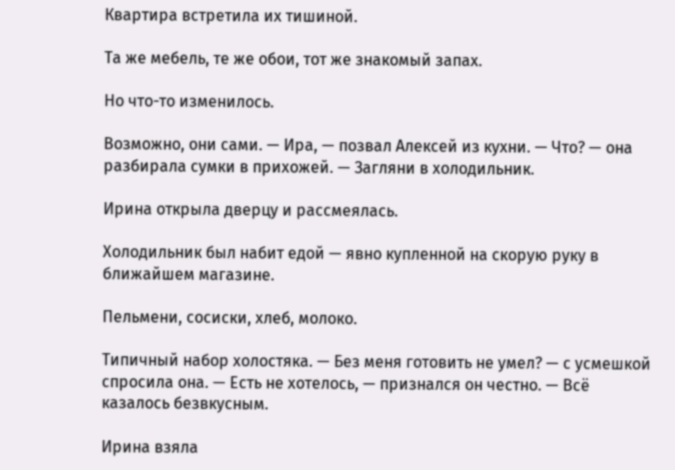Квартира встретила их тишиной.

Та же мебель, те же обои, тот же знакомый запах.

Но что-то изменилось.

Возможно, они сами. — Ира, — позвал Алексей из кухни. — Что? — она разбирала сумки в прихожей. — Загляни в холодильник.

Ирина открыла дверцу и рассмеялась.

Холодильник был набит едой — явно купленной на скорую руку в ближайшем магазине.

Пельмени, сосиски, хлеб, молоко.

Типичный набор холостяка. — Без меня готовить не умел? — с усмешкой спросила она. — Есть не хотелось, — признался он честно. — Всё казалось безвкусным.

Ирина взяла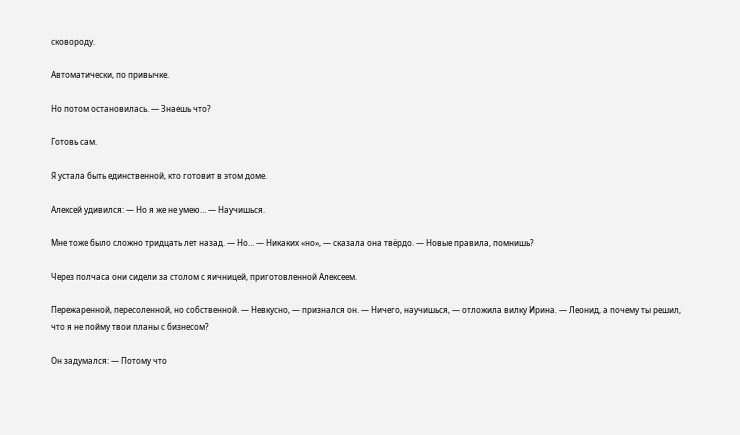сковороду.

Автоматически, по привычке.

Но потом остановилась. — Знаешь что?

Готовь сам.

Я устала быть единственной, кто готовит в этом доме.

Алексей удивился: — Но я же не умею… — Научишься.

Мне тоже было сложно тридцать лет назад. — Но… — Никаких «но», — сказала она твёрдо. — Новые правила, помнишь?

Через полчаса они сидели за столом с яичницей, приготовленной Алексеем.

Пережаренной, пересоленной, но собственной. — Невкусно, — признался он. — Ничего, научишься, — отложила вилку Ирина. — Леонид, а почему ты решил, что я не пойму твои планы с бизнесом?

Он задумался: — Потому что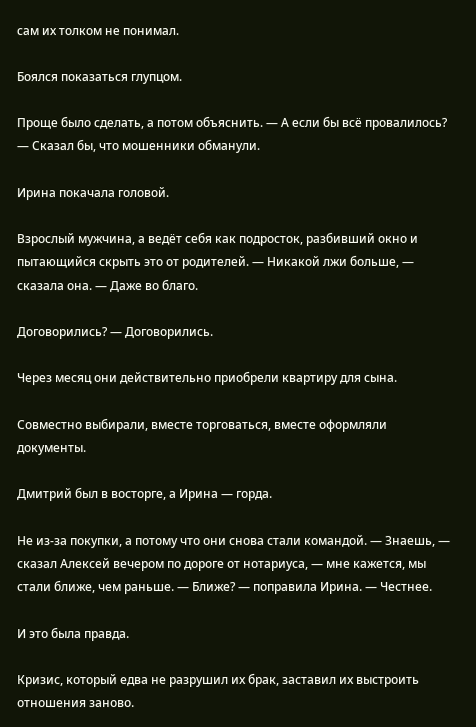сам их толком не понимал.

Боялся показаться глупцом.

Проще было сделать, а потом объяснить. — А если бы всё провалилось? — Сказал бы, что мошенники обманули.

Ирина покачала головой.

Взрослый мужчина, а ведёт себя как подросток, разбивший окно и пытающийся скрыть это от родителей. — Никакой лжи больше, — сказала она. — Даже во благо.

Договорились? — Договорились.

Через месяц они действительно приобрели квартиру для сына.

Совместно выбирали, вместе торговаться, вместе оформляли документы.

Дмитрий был в восторге, а Ирина — горда.

Не из-за покупки, а потому что они снова стали командой. — Знаешь, — сказал Алексей вечером по дороге от нотариуса, — мне кажется, мы стали ближе, чем раньше. — Ближе? — поправила Ирина. — Честнее.

И это была правда.

Кризис, который едва не разрушил их брак, заставил их выстроить отношения заново.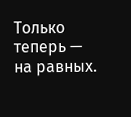Только теперь — на равных.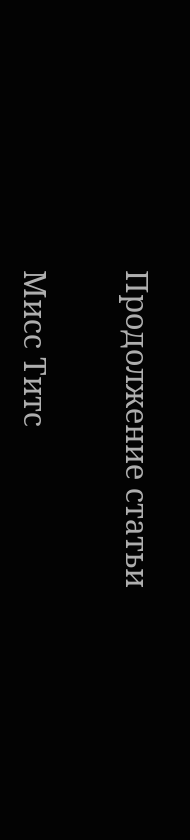Продолжение статьи

Мисс Титс